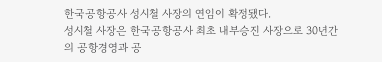한국공항공사 성시철 사장의 연임이 확정됐다.
성시철 사장은 한국공항공사 최초 내부승진 사장으로 30년간의 공항경영과 공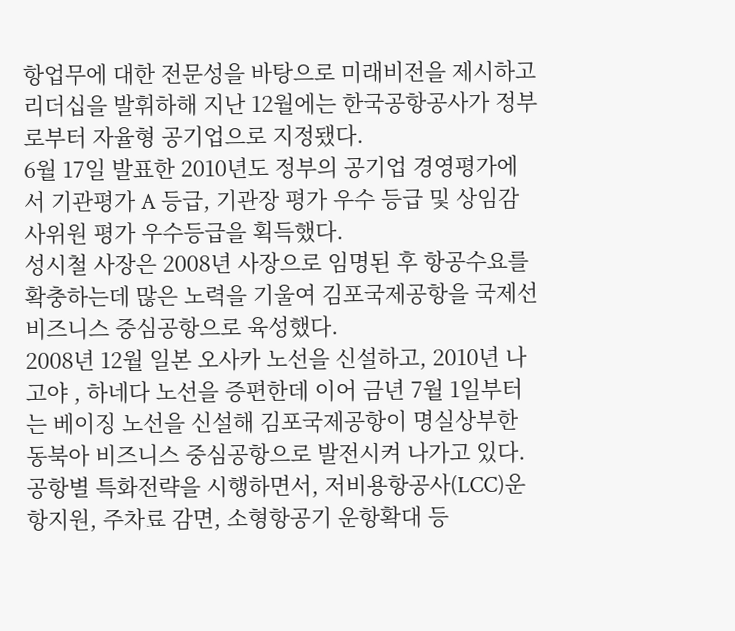항업무에 대한 전문성을 바탕으로 미래비전을 제시하고 리더십을 발휘하해 지난 12월에는 한국공항공사가 정부로부터 자율형 공기업으로 지정됐다.
6월 17일 발표한 2010년도 정부의 공기업 경영평가에서 기관평가 A 등급, 기관장 평가 우수 등급 및 상임감사위원 평가 우수등급을 획득했다.
성시철 사장은 2008년 사장으로 임명된 후 항공수요를 확충하는데 많은 노력을 기울여 김포국제공항을 국제선 비즈니스 중심공항으로 육성했다.
2008년 12월 일본 오사카 노선을 신설하고, 2010년 나고야 , 하네다 노선을 증편한데 이어 금년 7월 1일부터는 베이징 노선을 신설해 김포국제공항이 명실상부한 동북아 비즈니스 중심공항으로 발전시켜 나가고 있다.
공항별 특화전략을 시행하면서, 저비용항공사(LCC)운항지원, 주차료 감면, 소형항공기 운항확대 등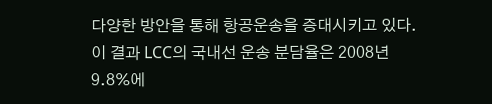다양한 방안을 통해 항공운송을 증대시키고 있다. 이 결과 LCC의 국내선 운송 분담율은 2008년 9.8%에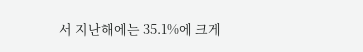서 지난해에는 35.1%에 크게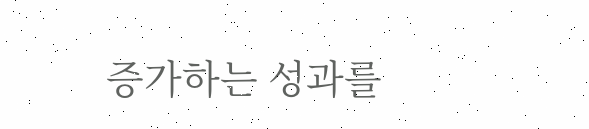증가하는 성과를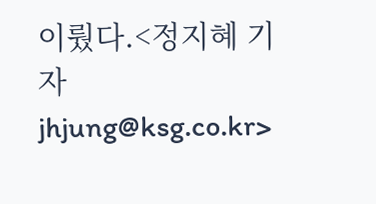이뤘다.<정지혜 기자 jhjung@ksg.co.kr>